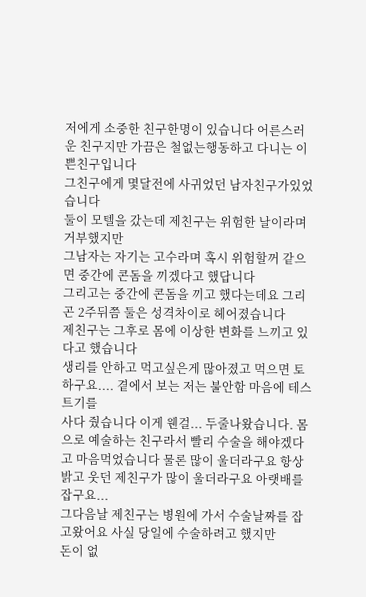저에게 소중한 친구한명이 있습니다 어른스러운 친구지만 가끔은 철없는행동하고 다니는 이쁜친구입니다
그친구에게 몇달전에 사귀었던 남자친구가있었습니다
둘이 모텔을 갔는데 제친구는 위험한 날이라며 거부했지만
그남자는 자기는 고수라며 혹시 위험할꺼 같으면 중간에 콘돔을 끼겠다고 했답니다
그리고는 중간에 콘돔을 끼고 했다는데요 그리곤 2주뒤쯤 둘은 성격차이로 헤어졌습니다
제친구는 그후로 몸에 이상한 변화를 느끼고 있다고 했습니다
생리를 안하고 먹고싶은게 많아졌고 먹으면 토하구요.... 곁에서 보는 저는 불안함 마음에 테스트기를
사다 줬습니다 이게 웬걸... 두줄나왔습니다. 몸으로 예술하는 친구라서 빨리 수술을 해야겠다고 마음먹었습니다 물론 많이 울더라구요 항상 밝고 웃던 제친구가 많이 울더라구요 아랫배를 잡구요...
그다음날 제친구는 병원에 가서 수술날짜를 잡고왔어요 사실 당일에 수술하려고 했지만
돈이 없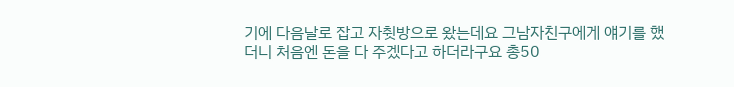기에 다음날로 잡고 자췻방으로 왔는데요 그남자친구에게 얘기를 했더니 처음엔 돈을 다 주겠다고 하더라구요 총50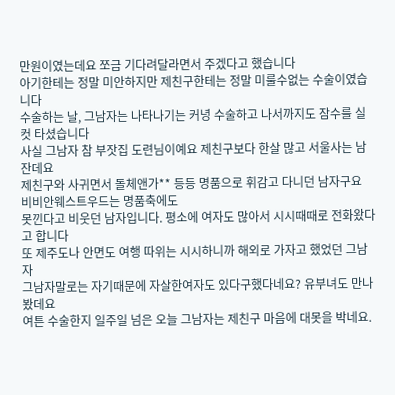만원이였는데요 쪼금 기다려달라면서 주겠다고 했습니다
아기한테는 정말 미안하지만 제친구한테는 정말 미룰수없는 수술이였습니다
수술하는 날, 그남자는 나타나기는 커녕 수술하고 나서까지도 잠수를 실컷 타셨습니다
사실 그남자 참 부잣집 도련님이예요 제친구보다 한살 많고 서울사는 남잔데요
제친구와 사귀면서 돌체앤가** 등등 명품으로 휘감고 다니던 남자구요 비비안웨스트우드는 명품축에도
못낀다고 비웃던 남자입니다. 평소에 여자도 많아서 시시때때로 전화왔다고 합니다
또 제주도나 안면도 여행 따위는 시시하니까 해외로 가자고 했었던 그남자
그남자말로는 자기때문에 자살한여자도 있다구했다네요? 유부녀도 만나봤데요
여튼 수술한지 일주일 넘은 오늘 그남자는 제친구 마음에 대못을 박네요.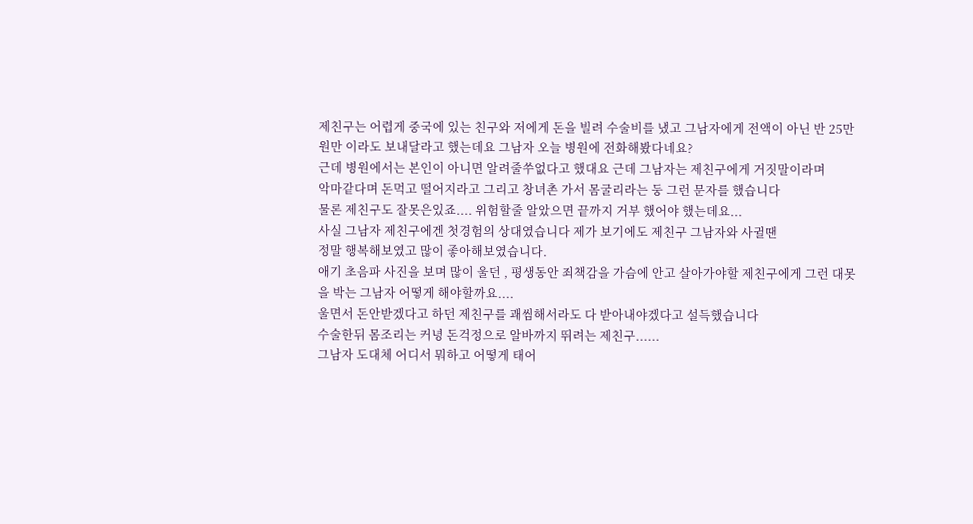제친구는 어렵게 중국에 있는 친구와 저에게 돈을 빌려 수술비를 냈고 그남자에게 전액이 아닌 반 25만원만 이라도 보내달라고 했는데요 그남자 오늘 병원에 전화해봤다네요?
근데 병원에서는 본인이 아니면 알려줄쑤없다고 했대요 근데 그남자는 제친구에게 거짓말이라며
악마같다며 돈먹고 떨어지라고 그리고 창녀촌 가서 몸굴리라는 둥 그런 문자를 했습니다
물론 제친구도 잘못은있죠.... 위험할줄 알았으면 끝까지 거부 했어야 했는데요...
사실 그남자 제친구에겐 첫경험의 상대였습니다 제가 보기에도 제친구 그남자와 사귈땐
정말 행복해보였고 많이 좋아해보였습니다.
애기 초음파 사진을 보며 많이 울던 , 평생동안 죄책감을 가슴에 안고 살아가야할 제친구에게 그런 대못을 박는 그남자 어떻게 해야할까요....
울면서 돈안받겠다고 하던 제친구를 괘씸해서라도 다 받아내야겠다고 설득했습니다
수술한뒤 몸조리는 커녕 돈걱정으로 알바까지 뛰려는 제친구......
그남자 도대체 어디서 뭐하고 어떻게 태어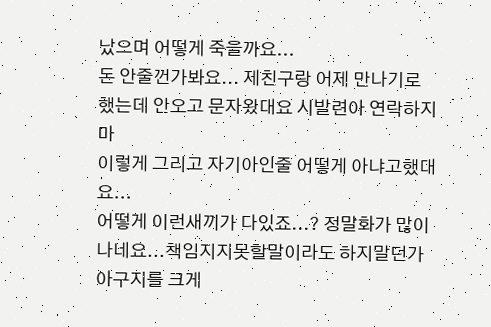났으며 어떻게 죽을까요...
돈 안줄껀가봐요... 제친구랑 어제 만나기로했는데 안오고 문자왔대요 시발련아 연락하지마
이렇게 그리고 자기아인줄 어떻게 아냐고했대요...
어떻게 이런새끼가 다있죠...? 정말화가 많이 나네요...책임지지못할말이라도 하지말던가
아구지를 크게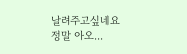날려주고싶네요 정말 아오...